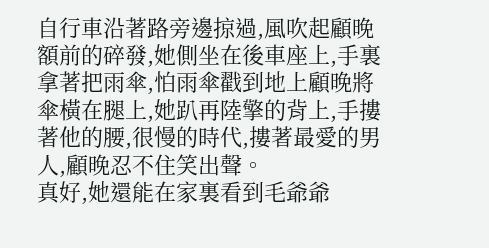自行車沿著路旁邊掠過,風吹起顧晚額前的碎發,她側坐在後車座上,手裏拿著把雨傘,怕雨傘戳到地上顧晚將傘橫在腿上,她趴再陸擎的背上,手摟著他的腰,很慢的時代,摟著最愛的男人,顧晚忍不住笑出聲。
真好,她還能在家裏看到毛爺爺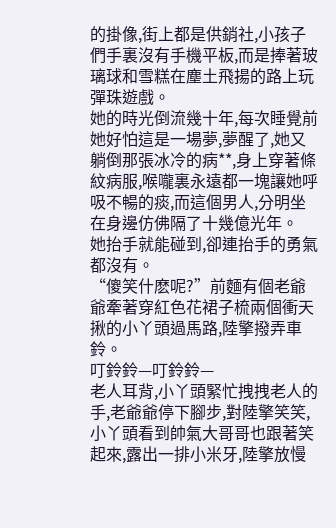的掛像,街上都是供銷社,小孩子們手裏沒有手機平板,而是捧著玻璃球和雪糕在塵土飛揚的路上玩彈珠遊戲。
她的時光倒流幾十年,每次睡覺前她好怕這是一場夢,夢醒了,她又躺倒那張冰冷的病**,身上穿著條紋病服,喉嚨裏永遠都一塊讓她呼吸不暢的痰,而這個男人,分明坐在身邊仿佛隔了十幾億光年。
她抬手就能碰到,卻連抬手的勇氣都沒有。
“傻笑什麽呢?”前麵有個老爺爺牽著穿紅色花裙子梳兩個衝天揪的小丫頭過馬路,陸擎撥弄車鈴。
叮鈴鈴—叮鈴鈴—
老人耳背,小丫頭緊忙拽拽老人的手,老爺爺停下腳步,對陸擎笑笑,小丫頭看到帥氣大哥哥也跟著笑起來,露出一排小米牙,陸擎放慢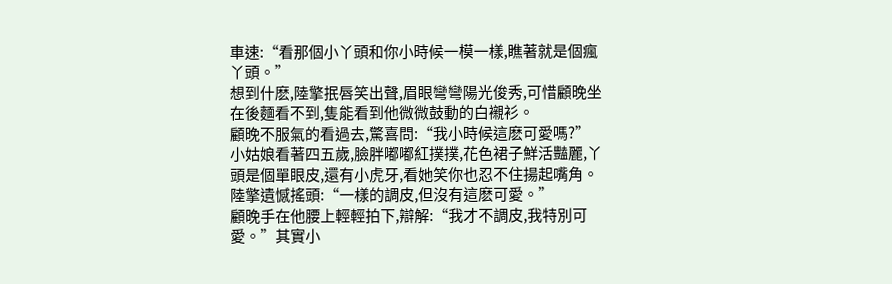車速:“看那個小丫頭和你小時候一模一樣,瞧著就是個瘋丫頭。”
想到什麽,陸擎抿唇笑出聲,眉眼彎彎陽光俊秀,可惜顧晚坐在後麵看不到,隻能看到他微微鼓動的白襯衫。
顧晚不服氣的看過去,驚喜問:“我小時候這麽可愛嗎?”
小姑娘看著四五歲,臉胖嘟嘟紅撲撲,花色裙子鮮活豔麗,丫頭是個單眼皮,還有小虎牙,看她笑你也忍不住揚起嘴角。
陸擎遺憾搖頭:“一樣的調皮,但沒有這麽可愛。”
顧晚手在他腰上輕輕拍下,辯解:“我才不調皮,我特別可愛。”其實小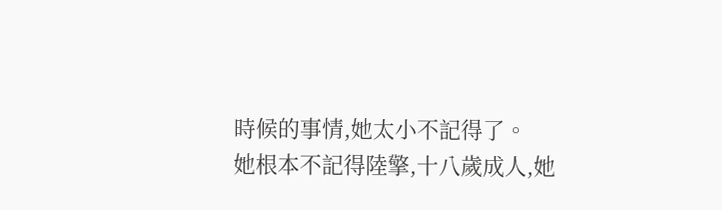時候的事情,她太小不記得了。
她根本不記得陸擎,十八歲成人,她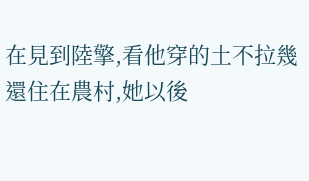在見到陸擎,看他穿的土不拉幾還住在農村,她以後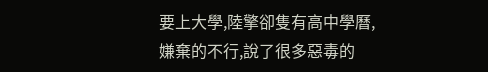要上大學,陸擎卻隻有高中學曆,嫌棄的不行,說了很多惡毒的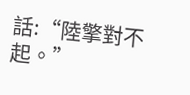話:“陸擎對不起。”